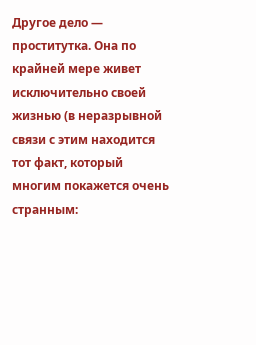Другое дело — проститутка. Она по крайней мере живет исключительно своей жизнью (в неразрывной связи с этим находится тот факт, который многим покажется очень странным: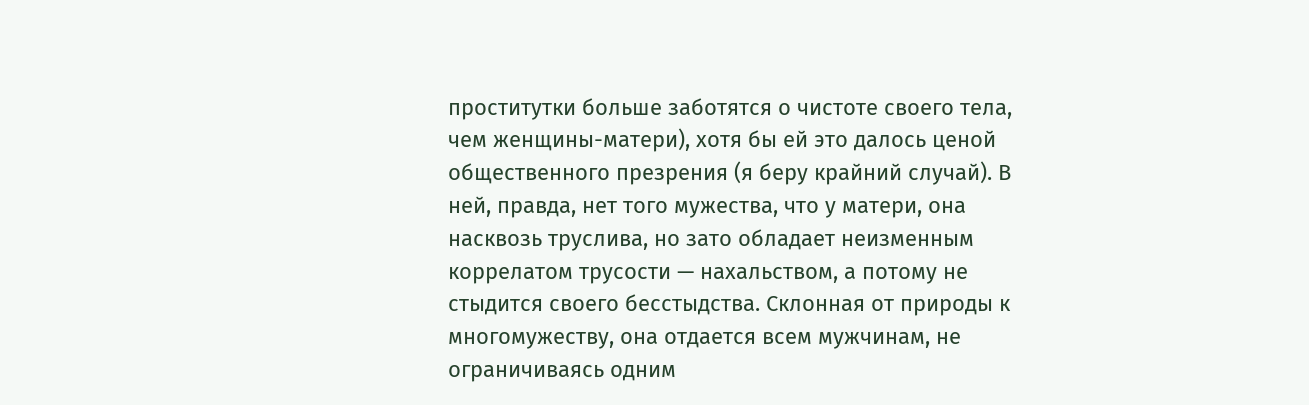проститутки больше заботятся о чистоте своего тела, чем женщины-матери), хотя бы ей это далось ценой общественного презрения (я беру крайний случай). В ней, правда, нет того мужества, что у матери, она насквозь труслива, но зато обладает неизменным коррелатом трусости — нахальством, а потому не стыдится своего бесстыдства. Склонная от природы к многомужеству, она отдается всем мужчинам, не ограничиваясь одним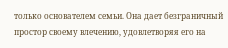только основателем семьи. Она дает безграничный простор своему влечению, удовлетворяя его на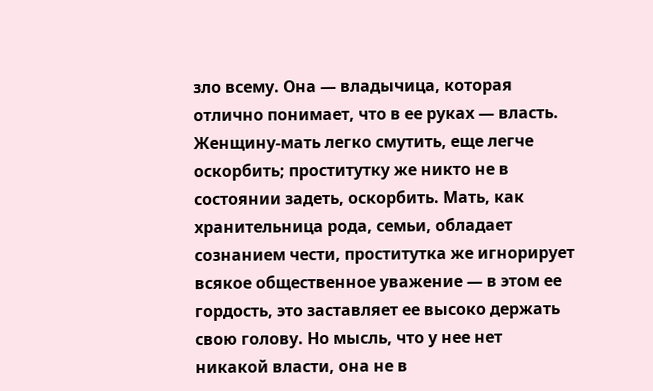зло всему. Она — владычица, которая отлично понимает, что в ее руках — власть. Женщину-мать легко смутить, еще легче оскорбить; проститутку же никто не в состоянии задеть, оскорбить. Мать, как хранительница рода, семьи, обладает сознанием чести, проститутка же игнорирует всякое общественное уважение — в этом ее гордость, это заставляет ее высоко держать свою голову. Но мысль, что у нее нет никакой власти, она не в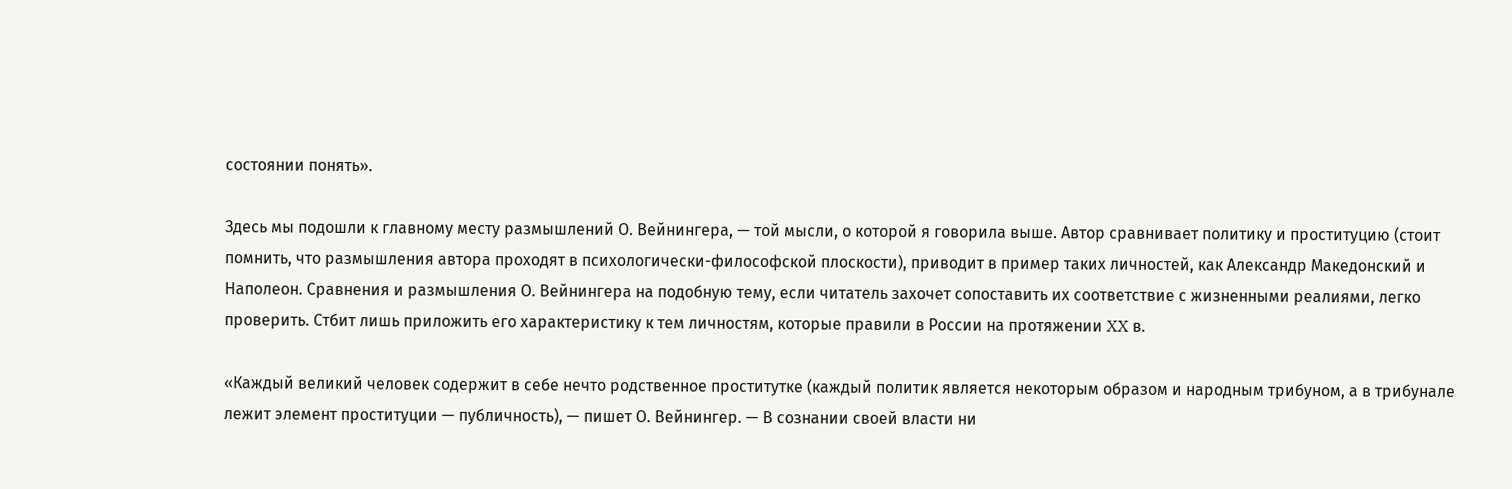состоянии понять».

Здесь мы подошли к главному месту размышлений О. Вейнингера, — той мысли, о которой я говорила выше. Автор сравнивает политику и проституцию (стоит помнить, что размышления автора проходят в психологически-философской плоскости), приводит в пример таких личностей, как Александр Македонский и Наполеон. Сравнения и размышления О. Вейнингера на подобную тему, если читатель захочет сопоставить их соответствие с жизненными реалиями, легко проверить. Стбит лишь приложить его характеристику к тем личностям, которые правили в России на протяжении XX в.

«Каждый великий человек содержит в себе нечто родственное проститутке (каждый политик является некоторым образом и народным трибуном, а в трибунале лежит элемент проституции — публичность), — пишет О. Вейнингер. — В сознании своей власти ни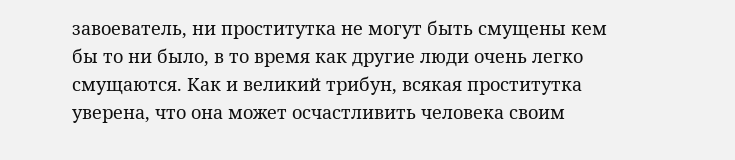завоеватель, ни проститутка не могут быть смущены кем бы то ни было, в то время как другие люди очень легко смущаются. Как и великий трибун, всякая проститутка уверена, что она может осчастливить человека своим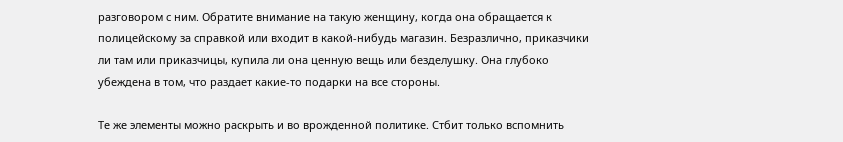разговором с ним. Обратите внимание на такую женщину, когда она обращается к полицейскому за справкой или входит в какой-нибудь магазин. Безразлично, приказчики ли там или приказчицы, купила ли она ценную вещь или безделушку. Она глубоко убеждена в том, что раздает какие-то подарки на все стороны.

Те же элементы можно раскрыть и во врожденной политике. Стбит только вспомнить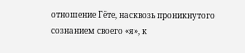отношение Гёте, насквозь проникнутого сознанием своего «я», к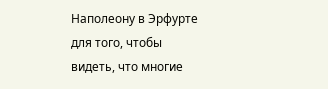Наполеону в Эрфурте для того, чтобы видеть, что многие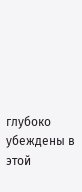глубоко убеждены в этой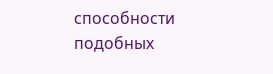способности подобных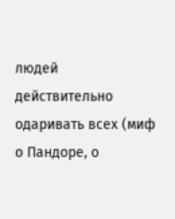людей действительно одаривать всех (миф о Пандоре, о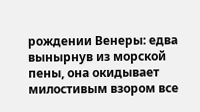рождении Венеры: едва вынырнув из морской пены, она окидывает милостивым взором все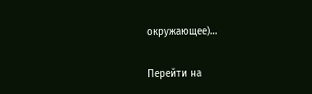окружающее)…

Перейти на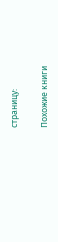страницу:

Похожие книги